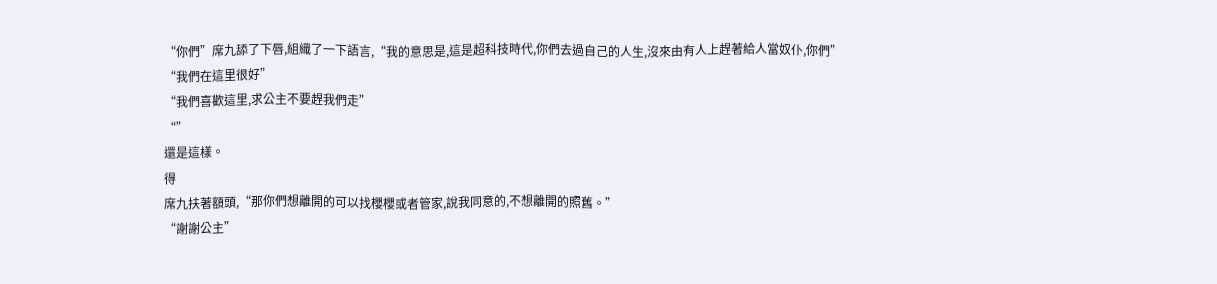“你們”席九舔了下唇,組織了一下語言,“我的意思是,這是超科技時代,你們去過自己的人生,沒來由有人上趕著給人當奴仆,你們”
“我們在這里很好”
“我們喜歡這里,求公主不要趕我們走”
“”
還是這樣。
得
席九扶著額頭,“那你們想離開的可以找櫻櫻或者管家,說我同意的,不想離開的照舊。”
“謝謝公主”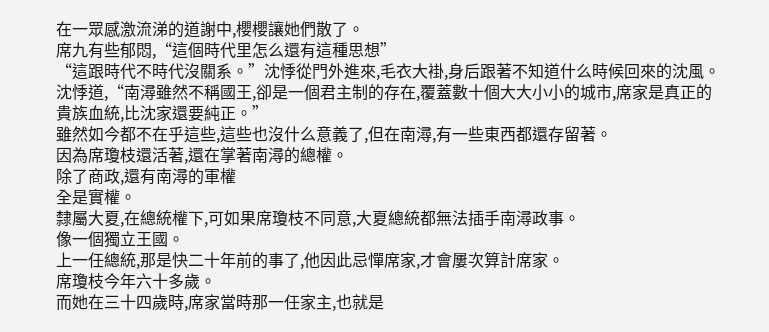在一眾感激流涕的道謝中,櫻櫻讓她們散了。
席九有些郁悶,“這個時代里怎么還有這種思想”
“這跟時代不時代沒關系。”沈悸從門外進來,毛衣大褂,身后跟著不知道什么時候回來的沈風。
沈悸道,“南潯雖然不稱國王,卻是一個君主制的存在,覆蓋數十個大大小小的城市,席家是真正的貴族血統,比沈家還要純正。”
雖然如今都不在乎這些,這些也沒什么意義了,但在南潯,有一些東西都還存留著。
因為席瓊枝還活著,還在掌著南潯的總權。
除了商政,還有南潯的軍權
全是實權。
隸屬大夏,在總統權下,可如果席瓊枝不同意,大夏總統都無法插手南潯政事。
像一個獨立王國。
上一任總統,那是快二十年前的事了,他因此忌憚席家,才會屢次算計席家。
席瓊枝今年六十多歲。
而她在三十四歲時,席家當時那一任家主,也就是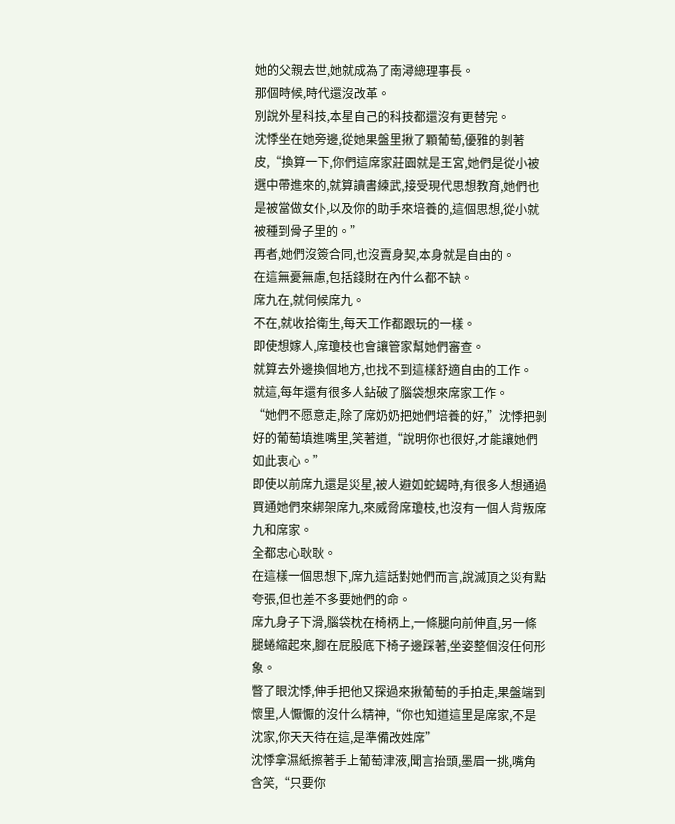她的父親去世,她就成為了南潯總理事長。
那個時候,時代還沒改革。
別說外星科技,本星自己的科技都還沒有更替完。
沈悸坐在她旁邊,從她果盤里揪了顆葡萄,優雅的剝著皮,“換算一下,你們這席家莊園就是王宮,她們是從小被選中帶進來的,就算讀書練武,接受現代思想教育,她們也是被當做女仆,以及你的助手來培養的,這個思想,從小就被種到骨子里的。”
再者,她們沒簽合同,也沒賣身契,本身就是自由的。
在這無憂無慮,包括錢財在內什么都不缺。
席九在,就伺候席九。
不在,就收拾衛生,每天工作都跟玩的一樣。
即使想嫁人,席瓊枝也會讓管家幫她們審查。
就算去外邊換個地方,也找不到這樣舒適自由的工作。
就這,每年還有很多人鉆破了腦袋想來席家工作。
“她們不愿意走,除了席奶奶把她們培養的好,”沈悸把剝好的葡萄填進嘴里,笑著道,“說明你也很好,才能讓她們如此衷心。”
即使以前席九還是災星,被人避如蛇蝎時,有很多人想通過買通她們來綁架席九,來威脅席瓊枝,也沒有一個人背叛席九和席家。
全都忠心耿耿。
在這樣一個思想下,席九這話對她們而言,說滅頂之災有點夸張,但也差不多要她們的命。
席九身子下滑,腦袋枕在椅柄上,一條腿向前伸直,另一條腿蜷縮起來,腳在屁股底下椅子邊踩著,坐姿整個沒任何形象。
瞥了眼沈悸,伸手把他又探過來揪葡萄的手拍走,果盤端到懷里,人懨懨的沒什么精神,“你也知道這里是席家,不是沈家,你天天待在這,是準備改姓席”
沈悸拿濕紙擦著手上葡萄津液,聞言抬頭,墨眉一挑,嘴角含笑,“只要你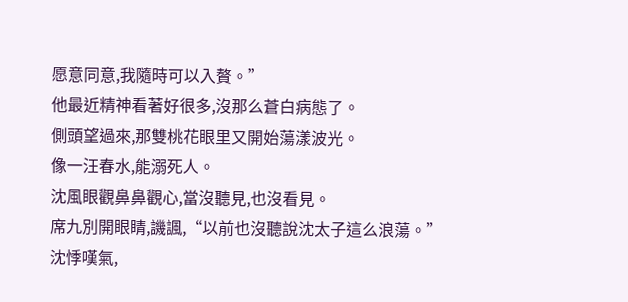愿意同意,我隨時可以入贅。”
他最近精神看著好很多,沒那么蒼白病態了。
側頭望過來,那雙桃花眼里又開始蕩漾波光。
像一汪春水,能溺死人。
沈風眼觀鼻鼻觀心,當沒聽見,也沒看見。
席九別開眼睛,譏諷,“以前也沒聽說沈太子這么浪蕩。”
沈悸嘆氣,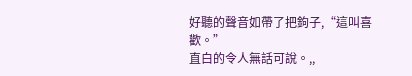好聽的聲音如帶了把鉤子,“這叫喜歡。”
直白的令人無話可說。,,